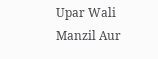Upar Wali Manzil Aur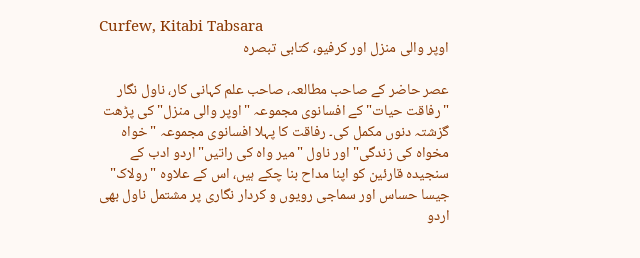Curfew, Kitabi Tabsara
اوپر والی منزل اور کرفیو، کتابی تبصرہ

عصر حاضر کے صاحب مطالعہ، صاحب علم کہانی کار، ناول نگار "رفاقت حیات" کے افسانوی مجموعہ "اوپر والی منزل" کی پڑھت گزشتہ دنوں مکمل کی۔ رفاقت کا پہلا افسانوی مجموعہ "خواہ مخواہ کی زندگی" اور ناول "میر واہ کی راتیں" اردو ادب کے سنجیدہ قارئین کو اپنا مداح بنا چکے ہیں، اس کے علاوہ "رولاک" جیسا حساس اور سماجی رویوں و کردار نگاری پر مشتمل ناول بھی اردو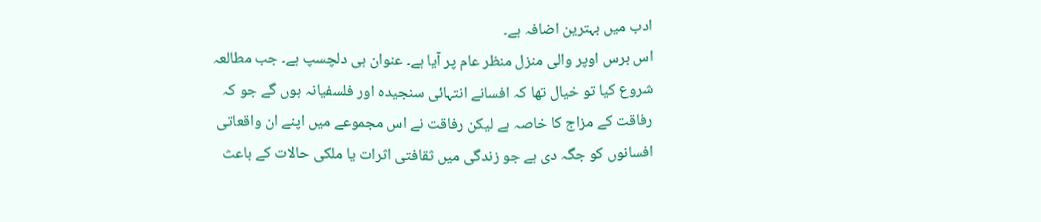ادب میں بہترین اضافہ ہے۔
اس برس اوپر والی منزل منظر عام پر آیا ہے۔ عنوان ہی دلچسپ ہے۔ جب مطالعہ شروع کیا تو خیال تھا کہ افسانے انتہائی سنجیدہ اور فلسفیانہ ہوں گے جو کہ رفاقت کے مزاج کا خاصہ ہے لیکن رفاقت نے اس مجموعے میں اپنے ان واقعاتی افسانوں کو جگہ دی ہے جو زندگی میں ثقافتی اثرات یا ملکی حالات کے باعث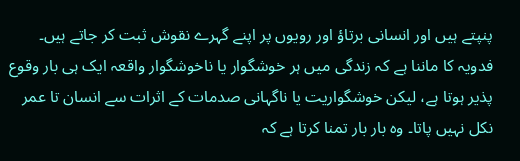پنپتے ہیں اور انسانی برتاؤ اور رویوں پر اپنے گہرے نقوش ثبت کر جاتے ہیں۔
فدویہ کا ماننا ہے کہ زندگی میں ہر خوشگوار یا ناخوشگوار واقعہ ایک ہی بار وقوع پذیر ہوتا ہے، لیکن خوشگواریت یا ناگہانی صدمات کے اثرات سے انسان تا عمر نکل نہیں پاتا۔ وہ بار بار تمنا کرتا ہے کہ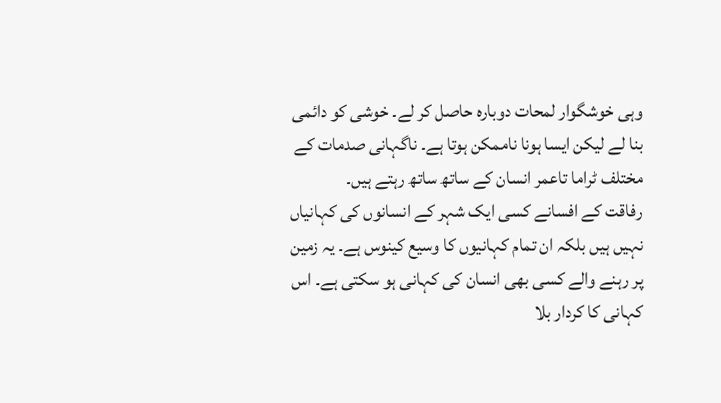وہی خوشگوار لمحات دوبارہ حاصل کر لے۔ خوشی کو دائمی بنا لے لیکن ایسا ہونا ناممکن ہوتا ہے۔ ناگہانی صدمات کے مختلف ٹراما تاعمر انسان کے ساتھ ساتھ رہتے ہیں۔
رفاقت کے افسانے کسی ایک شہر کے انسانوں کی کہانیاں نہیں ہیں بلکہ ان تمام کہانیوں کا وسیع کینوس ہے۔ یہ زمین پر رہنے والے کسی بھی انسان کی کہانی ہو سکتی ہے۔ اس کہانی کا کردار بلا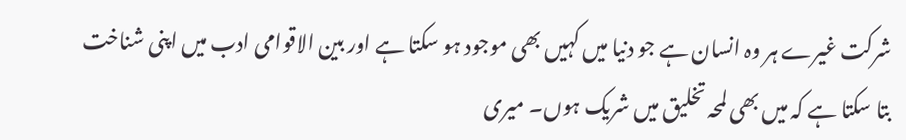شرکت غیرے ہر وہ انسان ہے جو دنیا میں کہیں بھی موجود ہو سکتا ہے اور بین الاقوامی ادب میں اپنی شناخت بتا سکتا ہے کہ میں بھی لمحہ تخلیق میں شریک ہوں۔ میری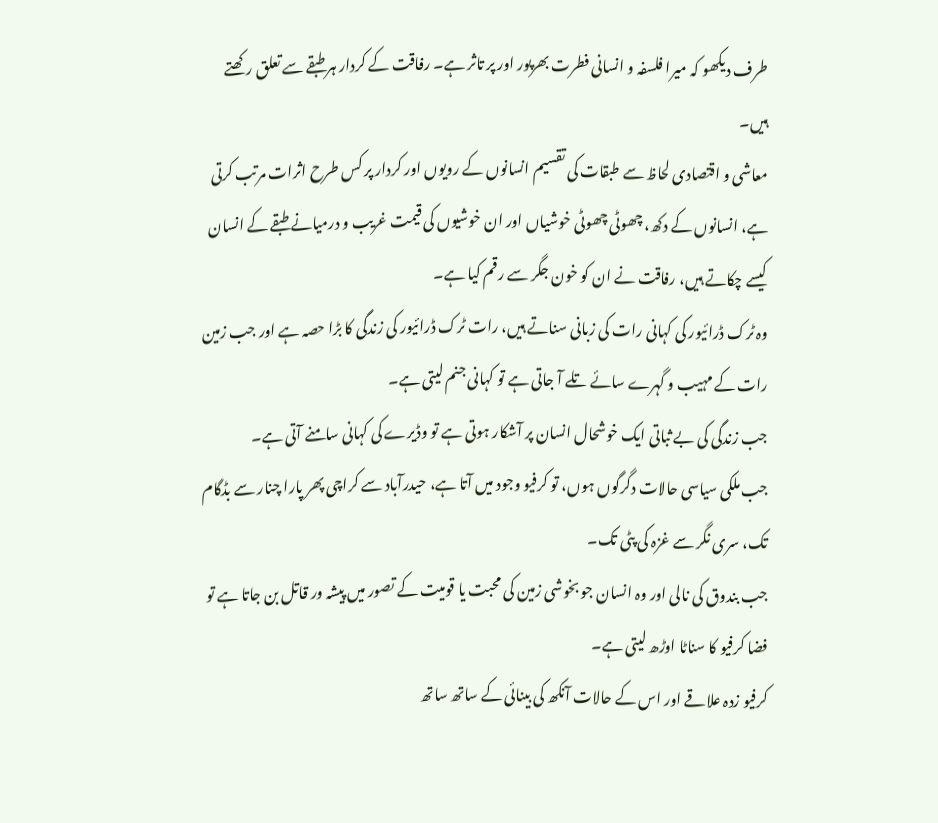طرف دیکھو کہ میرا فلسفہ و انسانی فطرت بھرپور اور پر تاثر ہے۔ رفاقت کے کردار ہر طبقے سے تعلق رکھتے ہیں۔
معاشی و اقتصادی لحاظ سے طبقات کی تقسیم انسانوں کے رویوں اور کردار پر کس طرح اثرات مرتب کرتی ہے، انسانوں کے دکھ، چھوٹی چھوٹی خوشیاں اور ان خوشیوں کی قیمت غریب و درمیانے طبقے کے انسان کیسے چکاتے ہیں، رفاقت نے ان کو خون جگر سے رقم کیا ہے۔
وہ ٹرک ڈرائیور کی کہانی رات کی زبانی سناتے ہیں، رات ٹرک ڈرائیور کی زندگی کا بڑا حصہ ہے اور جب زمین رات کے مہیب و گہرے سائے تلے آ جاتی ہے تو کہانی جنم لیتی ہے۔
جب زندگی کی بے ثباتی ایک خوشحال انسان پر آشکار ہوتی ہے تو وڈیرے کی کہانی سامنے آتی ہے۔
جب ملکی سیاسی حالات دگرگوں ہوں، تو کرفیو وجود میں آتا ہے، حیدرآباد سے کراچی پھر پارا چنار سے بڈگام تک، سری نگر سے غزہ کی پٹی تک۔
جب بندوق کی نالی اور وہ انسان جو بخوشی زمین کی محبت یا قومیت کے تصور میں پیشہ ور قاتل بن جاتا ہے تو فضا کرفیو کا سناٹا اوڑھ لیتی ہے۔
کرفیو زدہ علاقے اور اس کے حالات آنکھ کی بینائی کے ساتھ ساتھ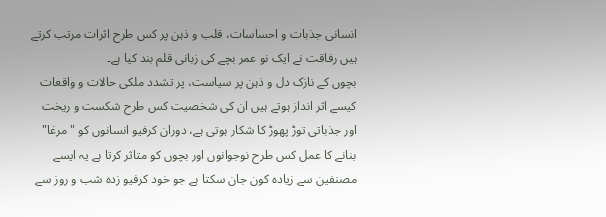انسانی جذبات و احساسات، قلب و ذہن پر کس طرح اثرات مرتب کرتے ہیں رفاقت نے ایک نو عمر بچے کی زبانی قلم بند کیا ہے۔
بچوں کے نازک دل و ذہن پر سیاست، پر تشدد ملکی حالات و واقعات کیسے اثر انداز ہوتے ہیں ان کی شخصیت کس طرح شکست و ریخت اور جذباتی توڑ پھوڑ کا شکار ہوتی ہے، دوران کرفیو انسانوں کو "مرغا" بنانے کا عمل کس طرح نوجوانوں اور بچوں کو متاثر کرتا ہے یہ ایسے مصنفین سے زیادہ کون جان سکتا ہے جو خود کرفیو زدہ شب و روز سے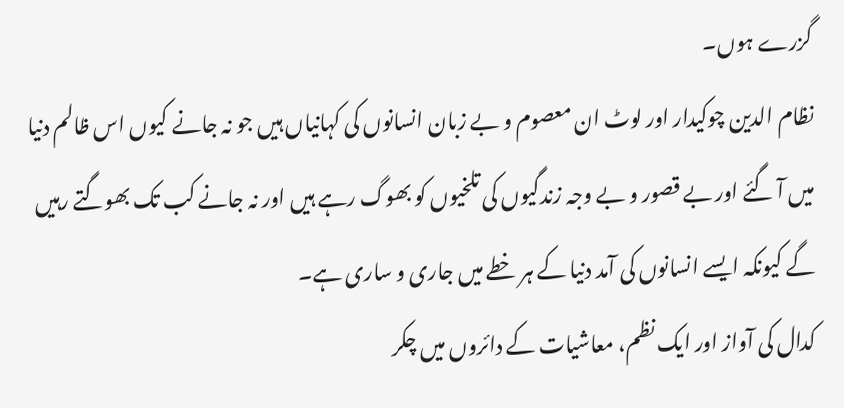گزرے ہوں۔
نظام الدین چوکیدار اور لوٹ ان معصوم و بے زبان انسانوں کی کہانیاں ہیں جو نہ جانے کیوں اس ظالم دنیا میں آ گئے اور بے قصور و بے وجہ زندگیوں کی تلخیوں کو بھوگ رہے ہیں اور نہ جانے کب تک بھوگتے رہیں گے کیونکہ ایسے انسانوں کی آمد دنیا کے ہر خطے میں جاری و ساری ہے۔
کدال کی آواز اور ایک نظم، معاشیات کے دائروں میں چکر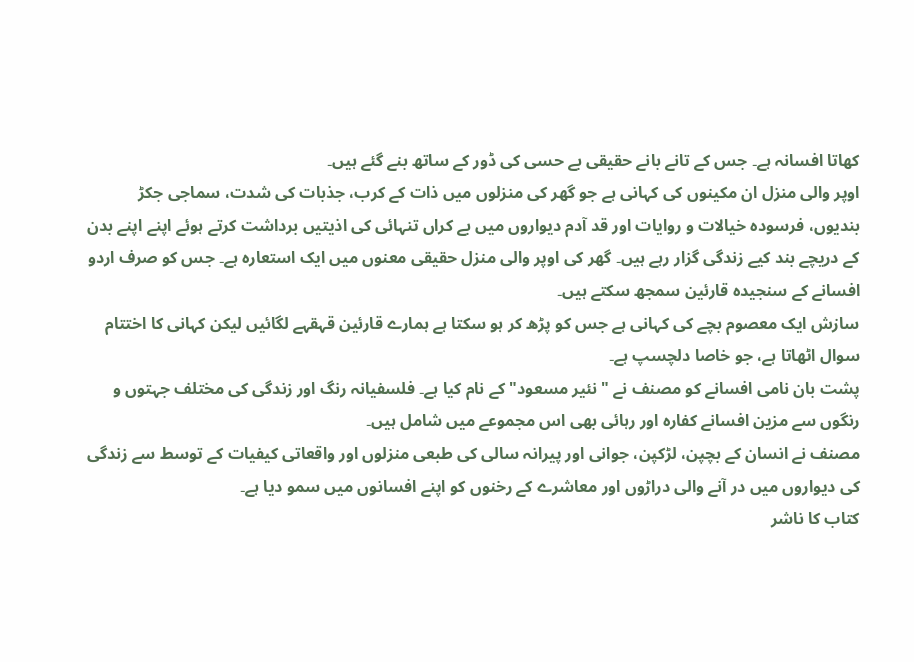کھاتا افسانہ ہے۔ جس کے تانے بانے حقیقی بے حسی کی ڈور کے ساتھ بنے گئے ہیں۔
اوپر والی منزل ان مکینوں کی کہانی ہے جو گھر کی منزلوں میں ذات کے کرب، جذبات کی شدت، سماجی جکڑ بندیوں، فرسودہ خیالات و روایات اور قد آدم دیواروں میں بے کراں تنہائی کی اذیتیں برداشت کرتے ہوئے اپنے اپنے بدن کے دریچے بند کیے زندگی گزار رہے ہیں۔ گھر کی اوپر والی منزل حقیقی معنوں میں ایک استعارہ ہے۔ جس کو صرف اردو افسانے کے سنجیدہ قارئین سمجھ سکتے ہیں۔
سازش ایک معصوم بچے کی کہانی ہے جس کو پڑھ کر ہو سکتا ہے ہمارے قارئین قہقہے لگائیں لیکن کہانی کا اختتام سوال اٹھاتا ہے، جو خاصا دلچسپ ہے۔
پشت بان نامی افسانے کو مصنف نے "نئیر مسعود" کے نام کیا ہے۔ فلسفیانہ رنگ اور زندگی کی مختلف جہتوں و رنگوں سے مزین افسانے کفارہ اور رہائی بھی اس مجموعے میں شامل ہیں۔
مصنف نے انسان کے بچپن، لڑکپن، جوانی اور پیرانہ سالی کی طبعی منزلوں اور واقعاتی کیفیات کے توسط سے زندگی کی دیواروں میں در آنے والی دراڑوں اور معاشرے کے رخنوں کو اپنے افسانوں میں سمو دیا ہے۔
کتاب کا ناشر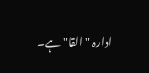ادارہ "القا" ہے۔